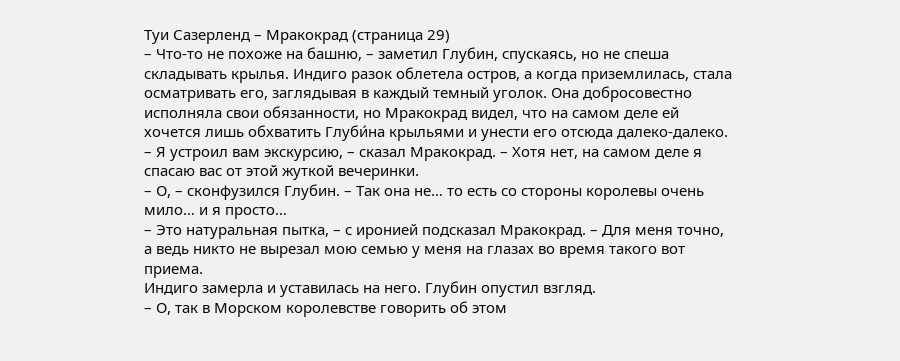Туи Сазерленд – Мракокрад (страница 29)
– Что-то не похоже на башню, – заметил Глубин, спускаясь, но не спеша складывать крылья. Индиго разок облетела остров, а когда приземлилась, стала осматривать его, заглядывая в каждый темный уголок. Она добросовестно исполняла свои обязанности, но Мракокрад видел, что на самом деле ей хочется лишь обхватить Глуби́на крыльями и унести его отсюда далеко-далеко.
– Я устроил вам экскурсию, – сказал Мракокрад. – Хотя нет, на самом деле я спасаю вас от этой жуткой вечеринки.
– О, – сконфузился Глубин. – Так она не… то есть со стороны королевы очень мило… и я просто…
– Это натуральная пытка, – с иронией подсказал Мракокрад. – Для меня точно, а ведь никто не вырезал мою семью у меня на глазах во время такого вот приема.
Индиго замерла и уставилась на него. Глубин опустил взгляд.
– О, так в Морском королевстве говорить об этом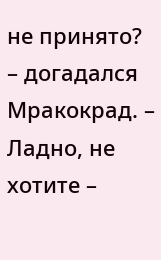не принято? – догадался Мракокрад. – Ладно, не хотите –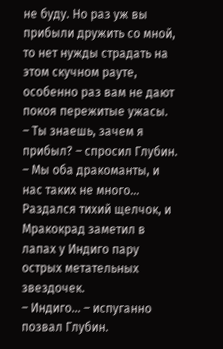не буду. Но раз уж вы прибыли дружить со мной, то нет нужды страдать на этом скучном рауте, особенно раз вам не дают покоя пережитые ужасы.
– Ты знаешь, зачем я прибыл? – спросил Глубин.
– Мы оба дракоманты, и нас таких не много…
Раздался тихий щелчок, и Мракокрад заметил в лапах у Индиго пару острых метательных звездочек.
– Индиго… – испуганно позвал Глубин.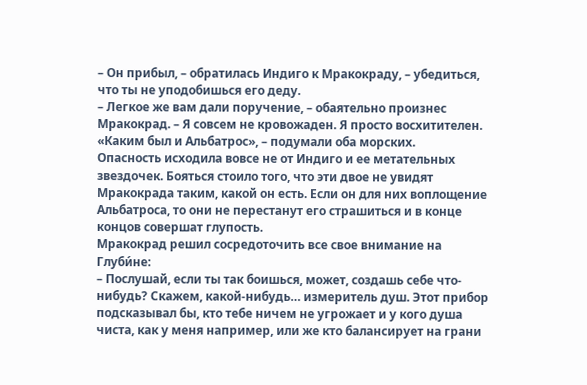– Он прибыл, – обратилась Индиго к Мракокраду, – убедиться, что ты не уподобишься его деду.
– Легкое же вам дали поручение, – обаятельно произнес Мракокрад. – Я совсем не кровожаден. Я просто восхитителен.
«Каким был и Альбатрос», – подумали оба морских.
Опасность исходила вовсе не от Индиго и ее метательных звездочек. Бояться стоило того, что эти двое не увидят Мракокрада таким, какой он есть. Если он для них воплощение Альбатроса, то они не перестанут его страшиться и в конце концов совершат глупость.
Мракокрад решил сосредоточить все свое внимание на Глуби́не:
– Послушай, если ты так боишься, может, создашь себе что-нибудь? Скажем, какой-нибудь… измеритель душ. Этот прибор подсказывал бы, кто тебе ничем не угрожает и у кого душа чиста, как у меня например, или же кто балансирует на грани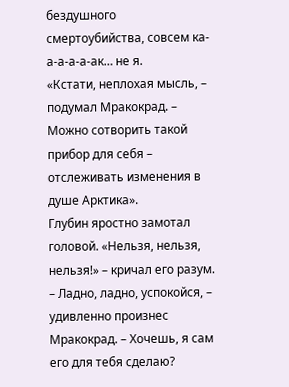бездушного смертоубийства, совсем ка-а-а-а-а-ак… не я.
«Кстати, неплохая мысль, – подумал Мракокрад. – Можно сотворить такой прибор для себя – отслеживать изменения в душе Арктика».
Глубин яростно замотал головой. «Нельзя, нельзя, нельзя!» – кричал его разум.
– Ладно, ладно, успокойся, – удивленно произнес Мракокрад. – Хочешь, я сам его для тебя сделаю?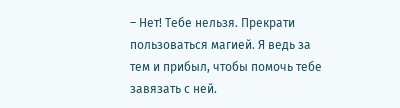– Нет! Тебе нельзя. Прекрати пользоваться магией. Я ведь за тем и прибыл, чтобы помочь тебе завязать с ней.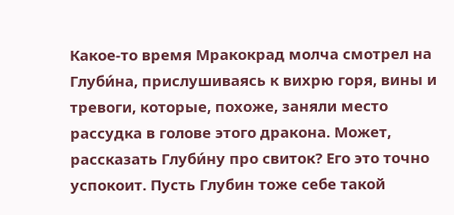Какое-то время Мракокрад молча смотрел на Глуби́на, прислушиваясь к вихрю горя, вины и тревоги, которые, похоже, заняли место рассудка в голове этого дракона. Может, рассказать Глуби́ну про свиток? Его это точно успокоит. Пусть Глубин тоже себе такой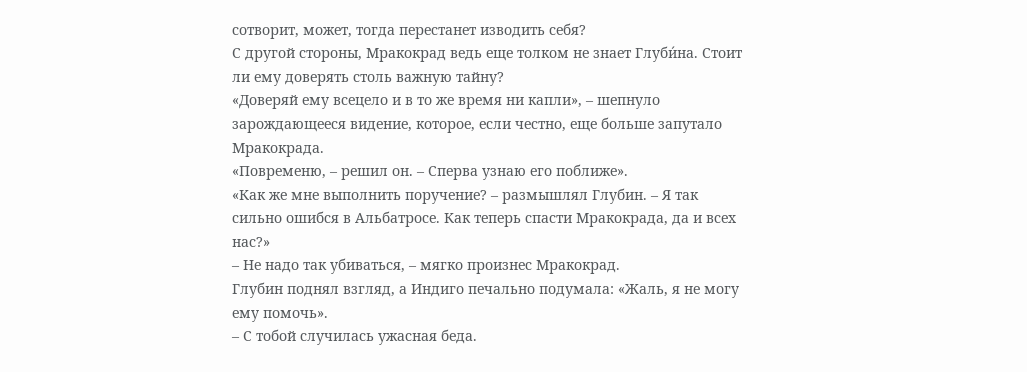сотворит, может, тогда перестанет изводить себя?
С другой стороны, Мракокрад ведь еще толком не знает Глуби́на. Стоит ли ему доверять столь важную тайну?
«Доверяй ему всецело и в то же время ни капли», – шепнуло зарождающееся видение, которое, если честно, еще больше запутало Мракокрада.
«Повременю, – решил он. – Сперва узнаю его поближе».
«Как же мне выполнить поручение? – размышлял Глубин. – Я так сильно ошибся в Альбатросе. Как теперь спасти Мракокрада, да и всех нас?»
– Не надо так убиваться, – мягко произнес Мракокрад.
Глубин поднял взгляд, а Индиго печально подумала: «Жаль, я не могу ему помочь».
– С тобой случилась ужасная беда.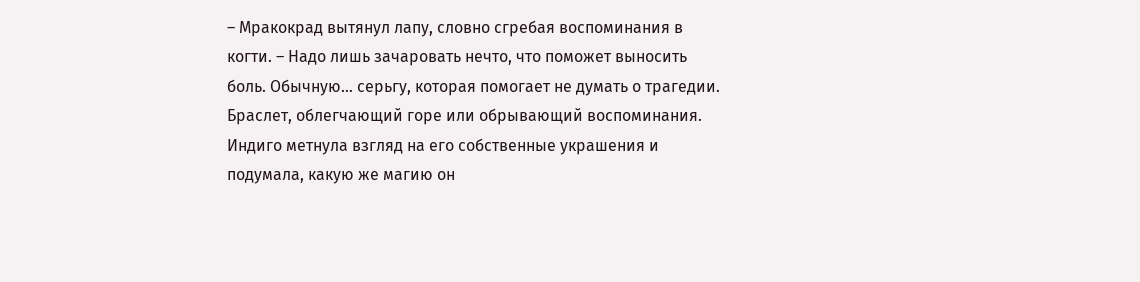– Мракокрад вытянул лапу, словно сгребая воспоминания в когти. – Надо лишь зачаровать нечто, что поможет выносить боль. Обычную… серьгу, которая помогает не думать о трагедии. Браслет, облегчающий горе или обрывающий воспоминания.
Индиго метнула взгляд на его собственные украшения и подумала, какую же магию он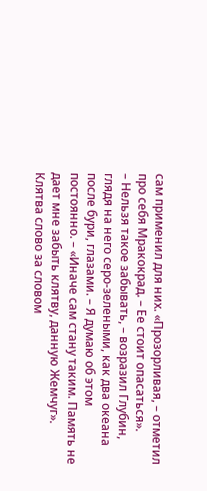сам применил для них. «Прозорливая, – отметил про себя Мракокрад. – Ее стоит опасаться».
– Нельзя такое забывать, – возразил Глубин, глядя на него серо-зелеными, как два океана после бури, глазами. – Я думаю об этом постоянно. – «Иначе сам стану таким. Память не дает мне забыть клятву, данную Жемчуг».
Клятва слово за словом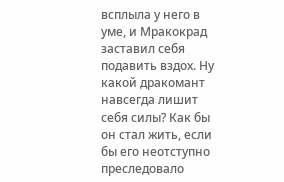всплыла у него в уме, и Мракокрад заставил себя подавить вздох. Ну какой дракомант навсегда лишит себя силы? Как бы он стал жить, если бы его неотступно преследовало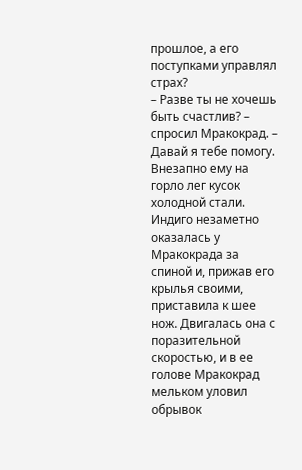прошлое, а его поступками управлял страх?
– Разве ты не хочешь быть счастлив? – спросил Мракокрад. – Давай я тебе помогу.
Внезапно ему на горло лег кусок холодной стали. Индиго незаметно оказалась у Мракокрада за спиной и, прижав его крылья своими, приставила к шее нож. Двигалась она с поразительной скоростью, и в ее голове Мракокрад мельком уловил обрывок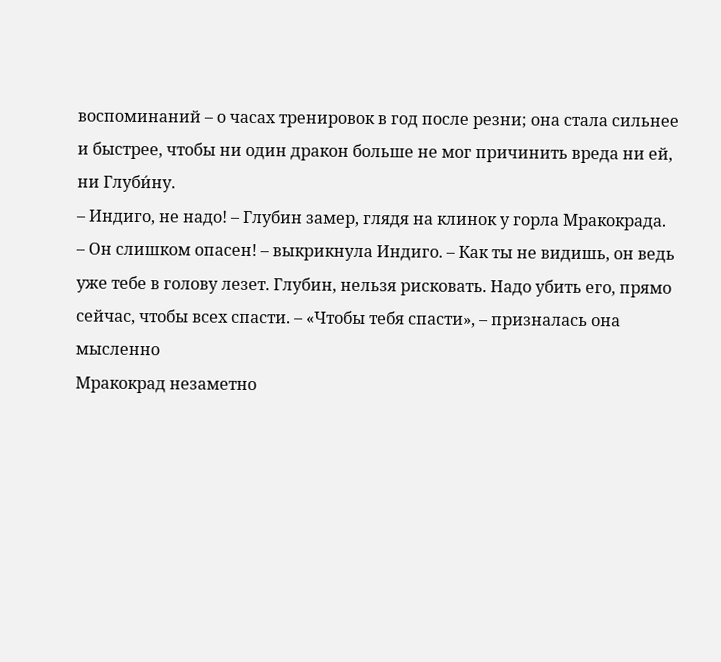воспоминаний – о часах тренировок в год после резни; она стала сильнее и быстрее, чтобы ни один дракон больше не мог причинить вреда ни ей, ни Глуби́ну.
– Индиго, не надо! – Глубин замер, глядя на клинок у горла Мракокрада.
– Он слишком опасен! – выкрикнула Индиго. – Как ты не видишь, он ведь уже тебе в голову лезет. Глубин, нельзя рисковать. Надо убить его, прямо сейчас, чтобы всех спасти. – «Чтобы тебя спасти», – призналась она мысленно
Мракокрад незаметно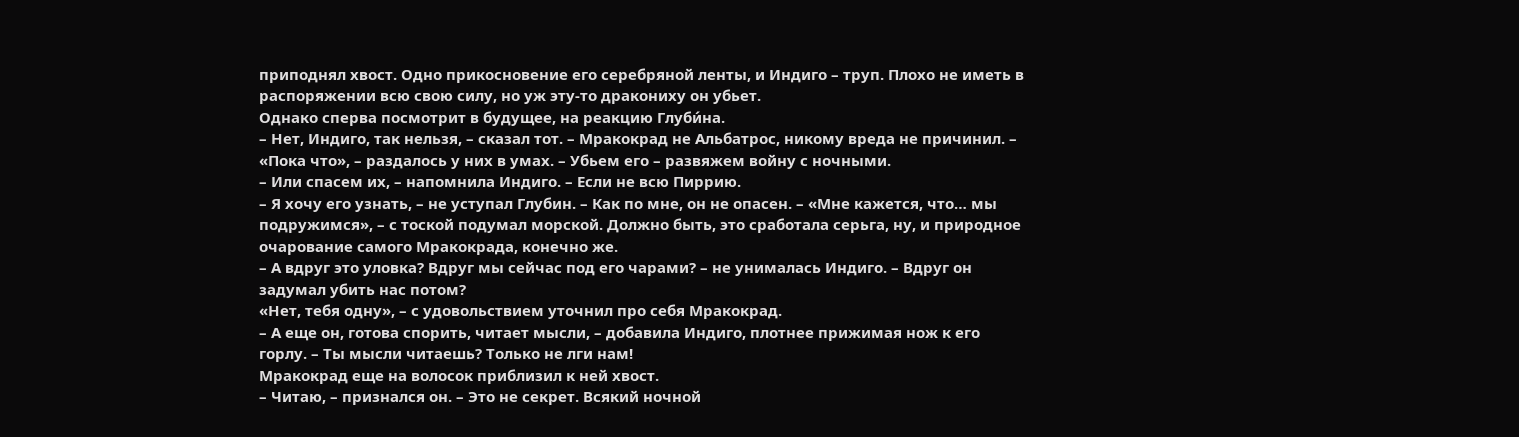приподнял хвост. Одно прикосновение его серебряной ленты, и Индиго – труп. Плохо не иметь в распоряжении всю свою силу, но уж эту-то дракониху он убьет.
Однако сперва посмотрит в будущее, на реакцию Глуби́на.
– Нет, Индиго, так нельзя, – сказал тот. – Мракокрад не Альбатрос, никому вреда не причинил. – «Пока что», – раздалось у них в умах. – Убьем его – развяжем войну с ночными.
– Или спасем их, – напомнила Индиго. – Если не всю Пиррию.
– Я хочу его узнать, – не уступал Глубин. – Как по мне, он не опасен. – «Мне кажется, что… мы подружимся», – с тоской подумал морской. Должно быть, это сработала серьга, ну, и природное очарование самого Мракокрада, конечно же.
– А вдруг это уловка? Вдруг мы сейчас под его чарами? – не унималась Индиго. – Вдруг он задумал убить нас потом?
«Нет, тебя одну», – с удовольствием уточнил про себя Мракокрад.
– А еще он, готова спорить, читает мысли, – добавила Индиго, плотнее прижимая нож к его горлу. – Ты мысли читаешь? Только не лги нам!
Мракокрад еще на волосок приблизил к ней хвост.
– Читаю, – признался он. – Это не секрет. Всякий ночной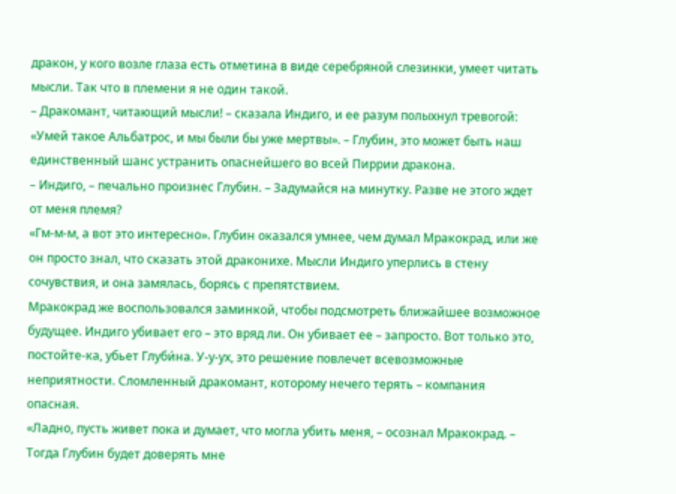дракон, у кого возле глаза есть отметина в виде серебряной слезинки, умеет читать мысли. Так что в племени я не один такой.
– Дракомант, читающий мысли! – сказала Индиго, и ее разум полыхнул тревогой: «Умей такое Альбатрос, и мы были бы уже мертвы». – Глубин, это может быть наш единственный шанс устранить опаснейшего во всей Пиррии дракона.
– Индиго, – печально произнес Глубин. – Задумайся на минутку. Разве не этого ждет от меня племя?
«Гм-м-м, а вот это интересно». Глубин оказался умнее, чем думал Мракокрад, или же он просто знал, что сказать этой драконихе. Мысли Индиго уперлись в стену сочувствия, и она замялась, борясь с препятствием.
Мракокрад же воспользовался заминкой, чтобы подсмотреть ближайшее возможное будущее. Индиго убивает его – это вряд ли. Он убивает ее – запросто. Вот только это, постойте-ка, убьет Глуби́на. У-у-ух, это решение повлечет всевозможные неприятности. Сломленный дракомант, которому нечего терять – компания опасная.
«Ладно, пусть живет пока и думает, что могла убить меня, – осознал Мракокрад. – Тогда Глубин будет доверять мне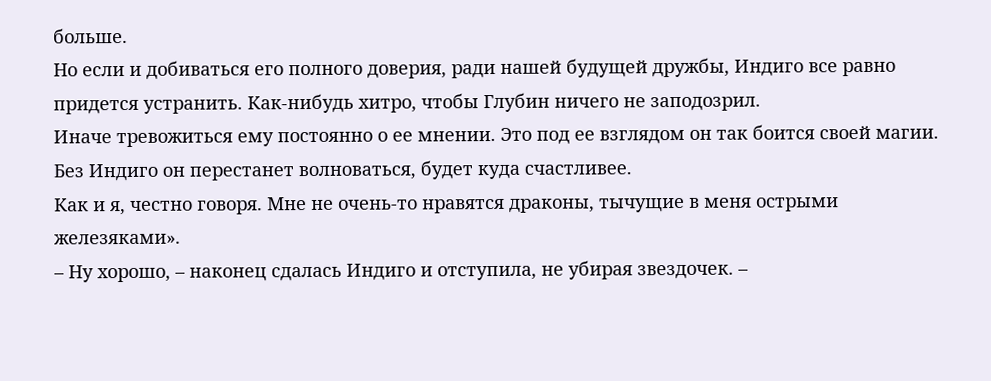больше.
Но если и добиваться его полного доверия, ради нашей будущей дружбы, Индиго все равно придется устранить. Как-нибудь хитро, чтобы Глубин ничего не заподозрил.
Иначе тревожиться ему постоянно о ее мнении. Это под ее взглядом он так боится своей магии. Без Индиго он перестанет волноваться, будет куда счастливее.
Как и я, честно говоря. Мне не очень-то нравятся драконы, тычущие в меня острыми железяками».
– Ну хорошо, – наконец сдалась Индиго и отступила, не убирая звездочек. –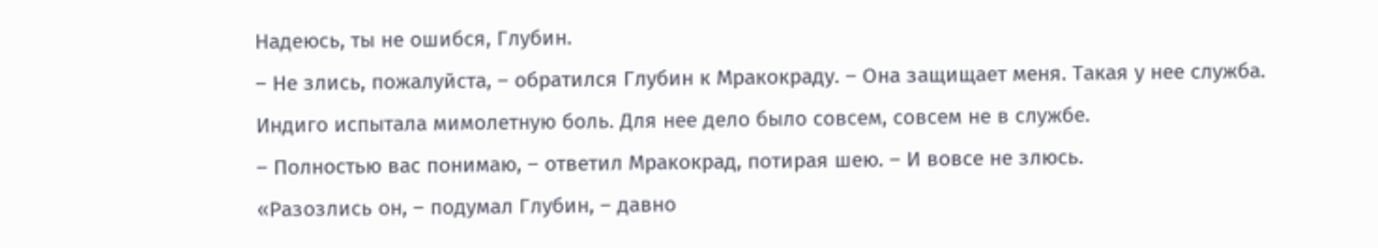Надеюсь, ты не ошибся, Глубин.
– Не злись, пожалуйста, – обратился Глубин к Мракокраду. – Она защищает меня. Такая у нее служба.
Индиго испытала мимолетную боль. Для нее дело было совсем, совсем не в службе.
– Полностью вас понимаю, – ответил Мракокрад, потирая шею. – И вовсе не злюсь.
«Разозлись он, – подумал Глубин, – давно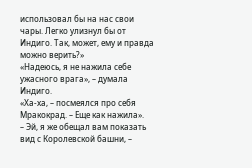использовал бы на нас свои чары. Легко улизнул бы от Индиго. Так, может, ему и правда можно верить?»
«Надеюсь, я не нажила себе ужасного врага», – думала Индиго.
«Ха-ха, – посмеялся про себя Мракокрад. – Еще как нажила».
– Эй, я же обещал вам показать вид с Королевской башни, –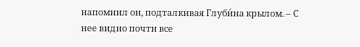напомнил он, подталкивая Глуби́на крылом. – С нее видно почти все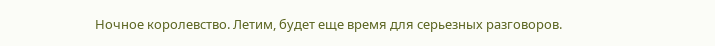Ночное королевство. Летим, будет еще время для серьезных разговоров.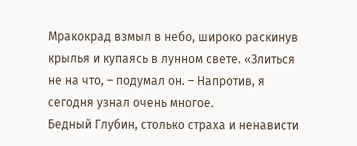Мракокрад взмыл в небо, широко раскинув крылья и купаясь в лунном свете. «Злиться не на что, – подумал он. – Напротив, я сегодня узнал очень многое.
Бедный Глубин, столько страха и ненависти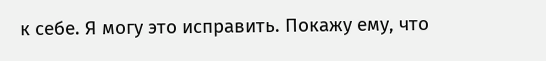к себе. Я могу это исправить. Покажу ему, что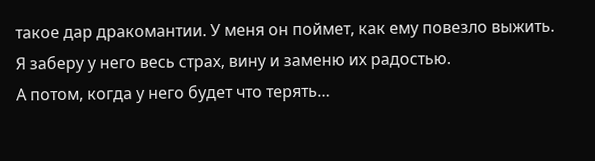такое дар дракомантии. У меня он поймет, как ему повезло выжить. Я заберу у него весь страх, вину и заменю их радостью.
А потом, когда у него будет что терять…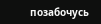позабочусь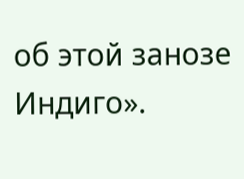об этой занозе Индиго».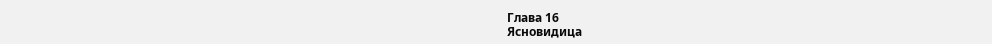Глава 16
Ясновидица